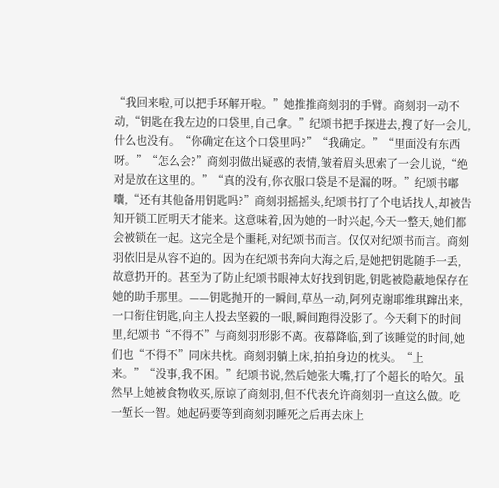“我回来啦,可以把手环解开啦。”她推推商刻羽的手臂。商刻羽一动不动,“钥匙在我左边的口袋里,自己拿。”纪颂书把手探进去,搜了好一会儿,什么也没有。“你确定在这个口袋里吗?”“我确定。”“里面没有东西呀。”“怎么会?”商刻羽做出疑惑的表情,皱着眉头思索了一会儿说,“绝对是放在这里的。”“真的没有,你衣服口袋是不是漏的呀。”纪颂书嘟囔,“还有其他备用钥匙吗?”商刻羽摇摇头,纪颂书打了个电话找人,却被告知开锁工匠明天才能来。这意味着,因为她的一时兴起,今天一整天,她们都会被锁在一起。这完全是个噩耗,对纪颂书而言。仅仅对纪颂书而言。商刻羽依旧是从容不迫的。因为在纪颂书奔向大海之后,是她把钥匙随手一丢,故意扔开的。甚至为了防止纪颂书眼神太好找到钥匙,钥匙被隐蔽地保存在她的助手那里。——钥匙抛开的一瞬间,草丛一动,阿列克谢耶维琪蹿出来,一口衔住钥匙,向主人投去坚毅的一眼,瞬间跑得没影了。今天剩下的时间里,纪颂书“不得不”与商刻羽形影不离。夜幕降临,到了该睡觉的时间,她们也“不得不”同床共枕。商刻羽躺上床,拍拍身边的枕头。“上来。”“没事,我不困。”纪颂书说,然后她张大嘴,打了个超长的哈欠。虽然早上她被食物收买,原谅了商刻羽,但不代表允许商刻羽一直这么做。吃一堑长一智。她起码要等到商刻羽睡死之后再去床上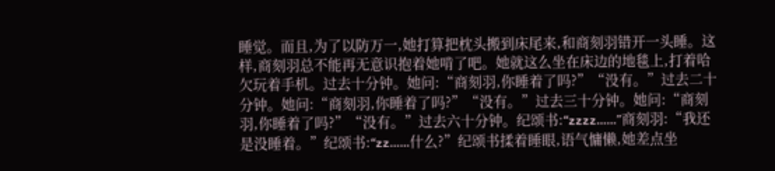睡觉。而且,为了以防万一,她打算把枕头搬到床尾来,和商刻羽错开一头睡。这样,商刻羽总不能再无意识抱着她啃了吧。她就这么坐在床边的地毯上,打着哈欠玩着手机。过去十分钟。她问:“商刻羽,你睡着了吗?”“没有。”过去二十分钟。她问:“商刻羽,你睡着了吗?”“没有。”过去三十分钟。她问:“商刻羽,你睡着了吗?”“没有。”过去六十分钟。纪颂书:“zzzz……”商刻羽:“我还是没睡着。”纪颂书:“zz……什么?”纪颂书揉着睡眼,语气慵懒,她差点坐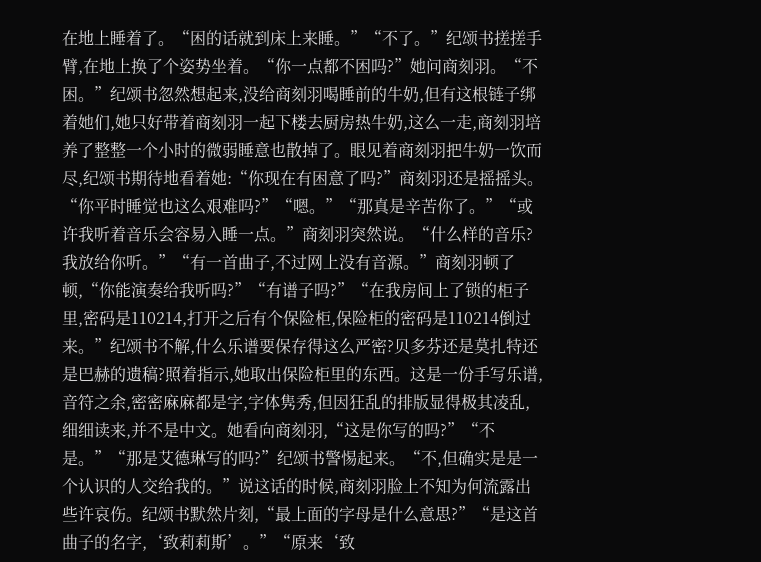在地上睡着了。“困的话就到床上来睡。”“不了。”纪颂书搓搓手臂,在地上换了个姿势坐着。“你一点都不困吗?”她问商刻羽。“不困。”纪颂书忽然想起来,没给商刻羽喝睡前的牛奶,但有这根链子绑着她们,她只好带着商刻羽一起下楼去厨房热牛奶,这么一走,商刻羽培养了整整一个小时的微弱睡意也散掉了。眼见着商刻羽把牛奶一饮而尽,纪颂书期待地看着她:“你现在有困意了吗?”商刻羽还是摇摇头。“你平时睡觉也这么艰难吗?”“嗯。”“那真是辛苦你了。”“或许我听着音乐会容易入睡一点。”商刻羽突然说。“什么样的音乐?我放给你听。”“有一首曲子,不过网上没有音源。”商刻羽顿了顿,“你能演奏给我听吗?”“有谱子吗?”“在我房间上了锁的柜子里,密码是110214,打开之后有个保险柜,保险柜的密码是110214倒过来。”纪颂书不解,什么乐谱要保存得这么严密?贝多芬还是莫扎特还是巴赫的遗稿?照着指示,她取出保险柜里的东西。这是一份手写乐谱,音符之余,密密麻麻都是字,字体隽秀,但因狂乱的排版显得极其凌乱,细细读来,并不是中文。她看向商刻羽,“这是你写的吗?”“不是。”“那是艾德琳写的吗?”纪颂书警惕起来。“不,但确实是是一个认识的人交给我的。”说这话的时候,商刻羽脸上不知为何流露出些许哀伤。纪颂书默然片刻,“最上面的字母是什么意思?”“是这首曲子的名字,‘致莉莉斯’。”“原来‘致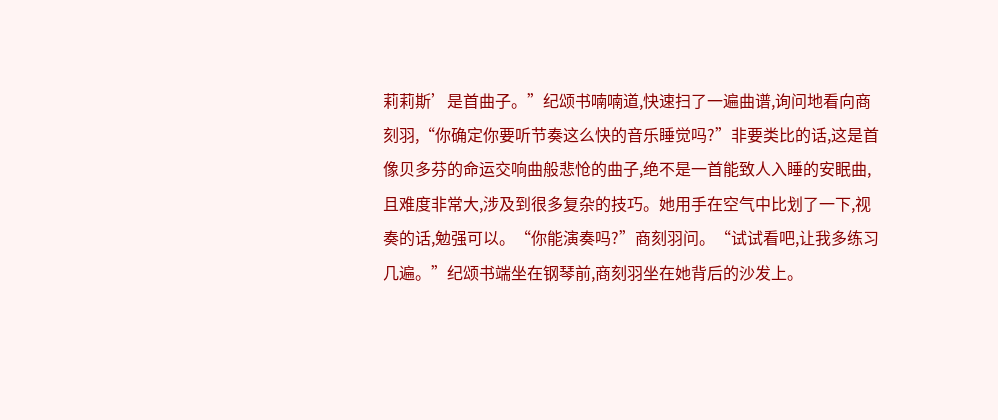莉莉斯’是首曲子。”纪颂书喃喃道,快速扫了一遍曲谱,询问地看向商刻羽,“你确定你要听节奏这么快的音乐睡觉吗?”非要类比的话,这是首像贝多芬的命运交响曲般悲怆的曲子,绝不是一首能致人入睡的安眠曲,且难度非常大,涉及到很多复杂的技巧。她用手在空气中比划了一下,视奏的话,勉强可以。“你能演奏吗?”商刻羽问。“试试看吧,让我多练习几遍。”纪颂书端坐在钢琴前,商刻羽坐在她背后的沙发上。